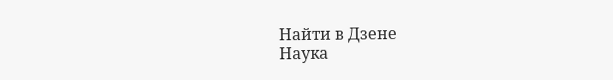Найти в Дзене
Наука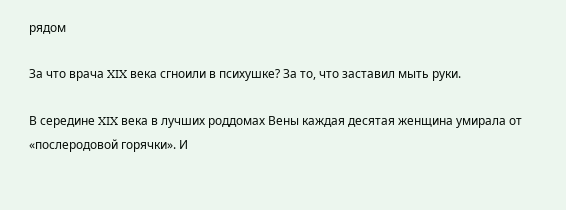рядом

За что врача XIX века сгноили в психушке? За то, что заставил мыть руки.

В середине XIX века в лучших роддомах Вены каждая десятая женщина умирала от «послеродовой горячки». И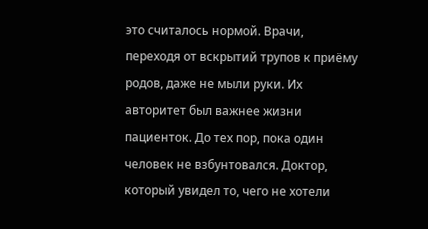это считалось нормой. Врачи, переходя от вскрытий трупов к приёму родов, даже не мыли руки. Их авторитет был важнее жизни пациенток. До тех пор, пока один человек не взбунтовался. Доктор, который увидел то, чего не хотели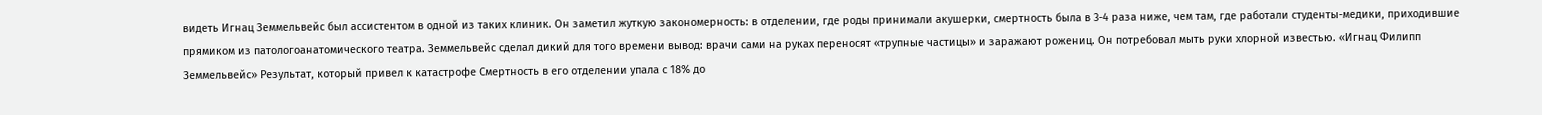видеть Игнац Земмельвейс был ассистентом в одной из таких клиник. Он заметил жуткую закономерность: в отделении, где роды принимали акушерки, смертность была в 3-4 раза ниже, чем там, где работали студенты-медики, приходившие прямиком из патологоанатомического театра. Земмельвейс сделал дикий для того времени вывод: врачи сами на руках переносят «трупные частицы» и заражают рожениц. Он потребовал мыть руки хлорной известью. «Игнац Филипп Земмельвейс» Результат, который привел к катастрофе Смертность в его отделении упала с 18% до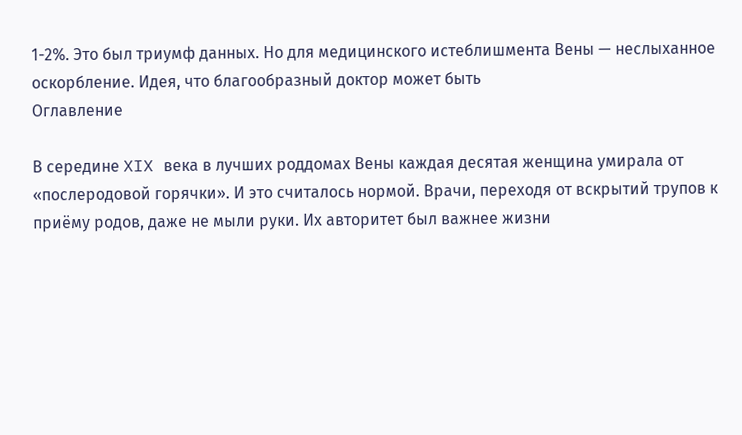1-2%. Это был триумф данных. Но для медицинского истеблишмента Вены — неслыханное оскорбление. Идея, что благообразный доктор может быть
Оглавление

В середине XIX века в лучших роддомах Вены каждая десятая женщина умирала от «послеродовой горячки». И это считалось нормой. Врачи, переходя от вскрытий трупов к приёму родов, даже не мыли руки. Их авторитет был важнее жизни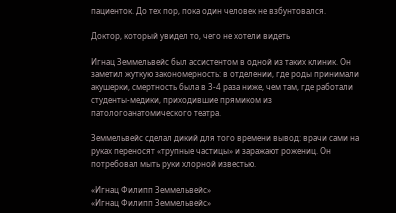пациенток. До тех пор, пока один человек не взбунтовался.

Доктор, который увидел то, чего не хотели видеть

Игнац Земмельвейс был ассистентом в одной из таких клиник. Он заметил жуткую закономерность: в отделении, где роды принимали акушерки, смертность была в 3-4 раза ниже, чем там, где работали студенты-медики, приходившие прямиком из патологоанатомического театра.

Земмельвейс сделал дикий для того времени вывод: врачи сами на руках переносят «трупные частицы» и заражают рожениц. Он потребовал мыть руки хлорной известью.

«Игнац Филипп Земмельвейс»
«Игнац Филипп Земмельвейс»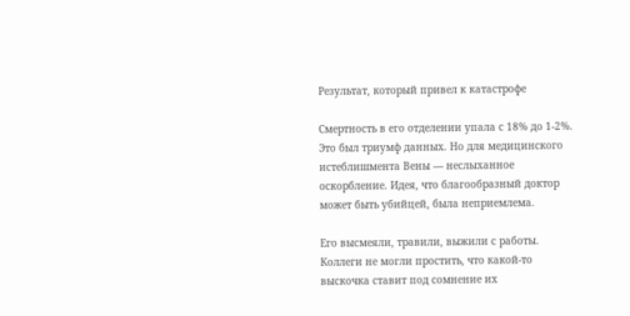Результат, который привел к катастрофе

Смертность в его отделении упала с 18% до 1-2%. Это был триумф данных. Но для медицинского истеблишмента Вены — неслыханное оскорбление. Идея, что благообразный доктор может быть убийцей, была неприемлема.

Его высмеяли, травили, выжили с работы. Коллеги не могли простить, что какой-то выскочка ставит под сомнение их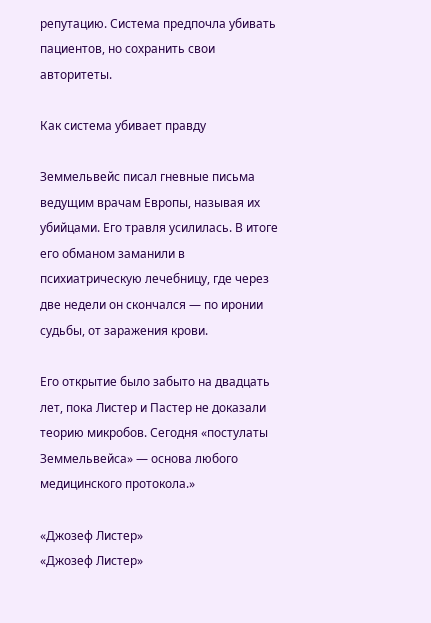репутацию. Система предпочла убивать пациентов, но сохранить свои авторитеты.

Как система убивает правду

Земмельвейс писал гневные письма ведущим врачам Европы, называя их убийцами. Его травля усилилась. В итоге его обманом заманили в психиатрическую лечебницу, где через две недели он скончался — по иронии судьбы, от заражения крови.

Его открытие было забыто на двадцать лет, пока Листер и Пастер не доказали теорию микробов. Сегодня «постулаты Земмельвейса» — основа любого медицинского протокола.»

«Джозеф Листер»
«Джозеф Листер»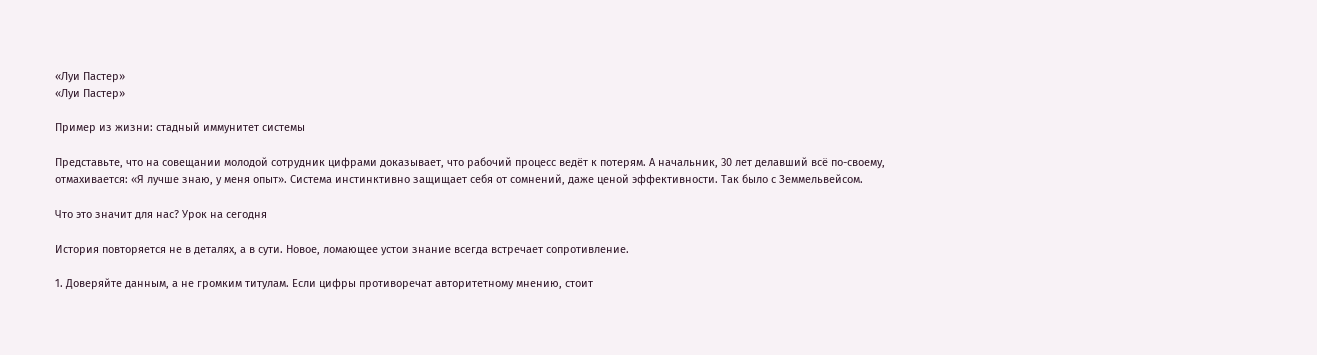«Луи Пастер»
«Луи Пастер»

Пример из жизни: стадный иммунитет системы

Представьте, что на совещании молодой сотрудник цифрами доказывает, что рабочий процесс ведёт к потерям. А начальник, 30 лет делавший всё по-своему, отмахивается: «Я лучше знаю, у меня опыт». Система инстинктивно защищает себя от сомнений, даже ценой эффективности. Так было с Земмельвейсом.

Что это значит для нас? Урок на сегодня

История повторяется не в деталях, а в сути. Новое, ломающее устои знание всегда встречает сопротивление.

1. Доверяйте данным, а не громким титулам. Если цифры противоречат авторитетному мнению, стоит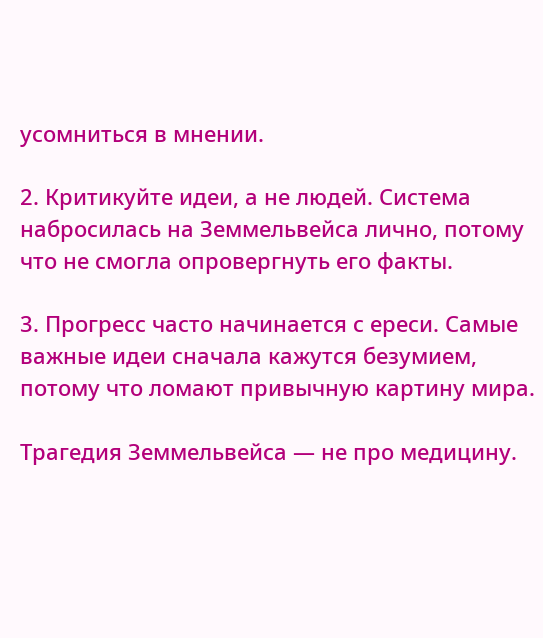усомниться в мнении.

2. Критикуйте идеи, а не людей. Система набросилась на Земмельвейса лично, потому что не смогла опровергнуть его факты.

3. Прогресс часто начинается с ереси. Самые важные идеи сначала кажутся безумием, потому что ломают привычную картину мира.

Трагедия Земмельвейса — не про медицину.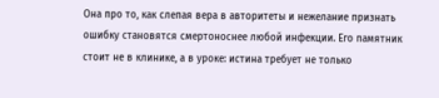Она про то, как слепая вера в авторитеты и нежелание признать ошибку становятся смертоноснее любой инфекции. Его памятник стоит не в клинике, а в уроке: истина требует не только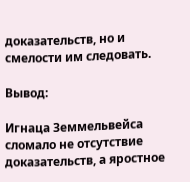доказательств, но и смелости им следовать.

Вывод:

Игнаца Земмельвейса сломало не отсутствие доказательств, а яростное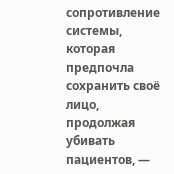сопротивление системы, которая предпочла сохранить своё лицо, продолжая убивать пациентов, —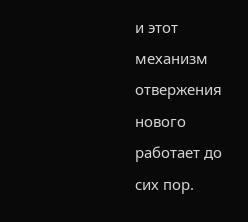и этот механизм отвержения нового работает до сих пор.